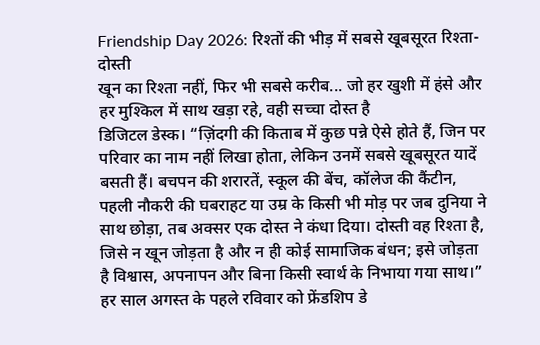Friendship Day 2026: रिश्तों की भीड़ में सबसे खूबसूरत रिश्ता- दोस्ती
खून का रिश्ता नहीं, फिर भी सबसे करीब... जो हर खुशी में हंसे और हर मुश्किल में साथ खड़ा रहे, वही सच्चा दोस्त है
डिजिटल डेस्क। “ज़िंदगी की किताब में कुछ पन्ने ऐसे होते हैं, जिन पर परिवार का नाम नहीं लिखा होता, लेकिन उनमें सबसे खूबसूरत यादें बसती हैं। बचपन की शरारतें, स्कूल की बेंच, कॉलेज की कैंटीन, पहली नौकरी की घबराहट या उम्र के किसी भी मोड़ पर जब दुनिया ने साथ छोड़ा, तब अक्सर एक दोस्त ने कंधा दिया। दोस्ती वह रिश्ता है, जिसे न खून जोड़ता है और न ही कोई सामाजिक बंधन; इसे जोड़ता है विश्वास, अपनापन और बिना किसी स्वार्थ के निभाया गया साथ।”
हर साल अगस्त के पहले रविवार को फ्रेंडशिप डे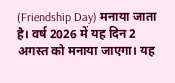(Friendship Day) मनाया जाता है। वर्ष 2026 में यह दिन 2 अगस्त को मनाया जाएगा। यह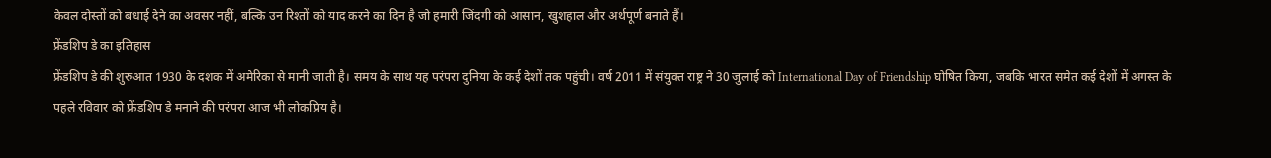केवल दोस्तों को बधाई देने का अवसर नहीं, बल्कि उन रिश्तों को याद करने का दिन है जो हमारी जिंदगी को आसान, खुशहाल और अर्थपूर्ण बनाते हैं।
फ्रेंडशिप डे का इतिहास
फ्रेंडशिप डे की शुरुआत 1930 के दशक में अमेरिका से मानी जाती है। समय के साथ यह परंपरा दुनिया के कई देशों तक पहुंची। वर्ष 2011 में संयुक्त राष्ट्र ने 30 जुलाई को International Day of Friendship घोषित किया, जबकि भारत समेत कई देशों में अगस्त के पहले रविवार को फ्रेंडशिप डे मनाने की परंपरा आज भी लोकप्रिय है।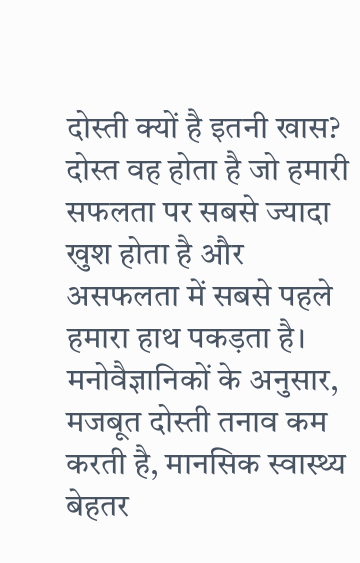दोस्ती क्यों है इतनी खास?
दोस्त वह होता है जो हमारी सफलता पर सबसे ज्यादा खुश होता है और असफलता में सबसे पहले हमारा हाथ पकड़ता है। मनोवैज्ञानिकों के अनुसार, मजबूत दोस्ती तनाव कम करती है, मानसिक स्वास्थ्य बेहतर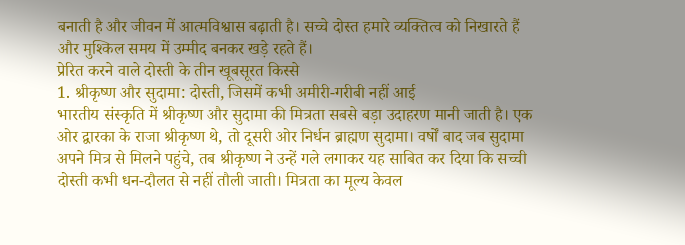बनाती है और जीवन में आत्मविश्वास बढ़ाती है। सच्चे दोस्त हमारे व्यक्तित्व को निखारते हैं और मुश्किल समय में उम्मीद बनकर खड़े रहते हैं।
प्रेरित करने वाले दोस्ती के तीन खूबसूरत किस्से
1. श्रीकृष्ण और सुदामा: दोस्ती, जिसमें कभी अमीरी-गरीबी नहीं आई
भारतीय संस्कृति में श्रीकृष्ण और सुदामा की मित्रता सबसे बड़ा उदाहरण मानी जाती है। एक ओर द्वारका के राजा श्रीकृष्ण थे, तो दूसरी ओर निर्धन ब्राह्मण सुदामा। वर्षों बाद जब सुदामा अपने मित्र से मिलने पहुंचे, तब श्रीकृष्ण ने उन्हें गले लगाकर यह साबित कर दिया कि सच्ची दोस्ती कभी धन-दौलत से नहीं तौली जाती। मित्रता का मूल्य केवल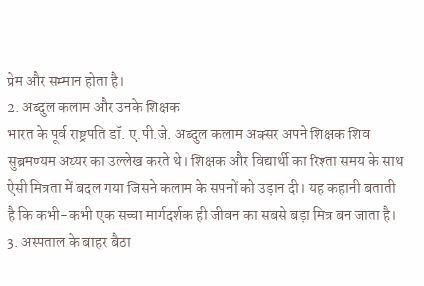प्रेम और सम्मान होता है।
2. अब्दुल कलाम और उनके शिक्षक
भारत के पूर्व राष्ट्रपति डॉ. ए.पी.जे. अब्दुल कलाम अक्सर अपने शिक्षक शिव सुब्रमण्यम अय्यर का उल्लेख करते थे। शिक्षक और विद्यार्थी का रिश्ता समय के साथ ऐसी मित्रता में बदल गया जिसने कलाम के सपनों को उड़ान दी। यह कहानी बताती है कि कभी-कभी एक सच्चा मार्गदर्शक ही जीवन का सबसे बड़ा मित्र बन जाता है।
3. अस्पताल के बाहर बैठा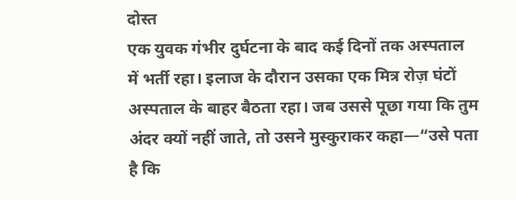दोस्त
एक युवक गंभीर दुर्घटना के बाद कई दिनों तक अस्पताल में भर्ती रहा। इलाज के दौरान उसका एक मित्र रोज़ घंटों अस्पताल के बाहर बैठता रहा। जब उससे पूछा गया कि तुम अंदर क्यों नहीं जाते, तो उसने मुस्कुराकर कहा—“उसे पता है कि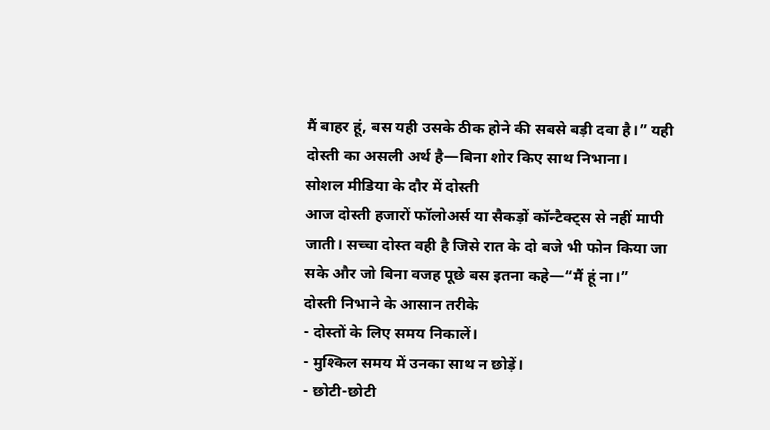मैं बाहर हूं, बस यही उसके ठीक होने की सबसे बड़ी दवा है।” यही दोस्ती का असली अर्थ है—बिना शोर किए साथ निभाना।
सोशल मीडिया के दौर में दोस्ती
आज दोस्ती हजारों फॉलोअर्स या सैकड़ों कॉन्टैक्ट्स से नहीं मापी जाती। सच्चा दोस्त वही है जिसे रात के दो बजे भी फोन किया जा सके और जो बिना वजह पूछे बस इतना कहे—“मैं हूं ना।”
दोस्ती निभाने के आसान तरीके
- दोस्तों के लिए समय निकालें।
- मुश्किल समय में उनका साथ न छोड़ें।
- छोटी-छोटी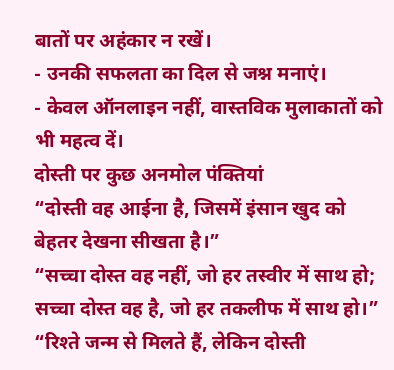बातों पर अहंकार न रखें।
- उनकी सफलता का दिल से जश्न मनाएं।
- केवल ऑनलाइन नहीं, वास्तविक मुलाकातों को भी महत्व दें।
दोस्ती पर कुछ अनमोल पंक्तियां
“दोस्ती वह आईना है, जिसमें इंसान खुद को बेहतर देखना सीखता है।”
“सच्चा दोस्त वह नहीं, जो हर तस्वीर में साथ हो; सच्चा दोस्त वह है, जो हर तकलीफ में साथ हो।”
“रिश्ते जन्म से मिलते हैं, लेकिन दोस्ती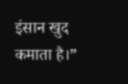इंसान खुद कमाता है।”